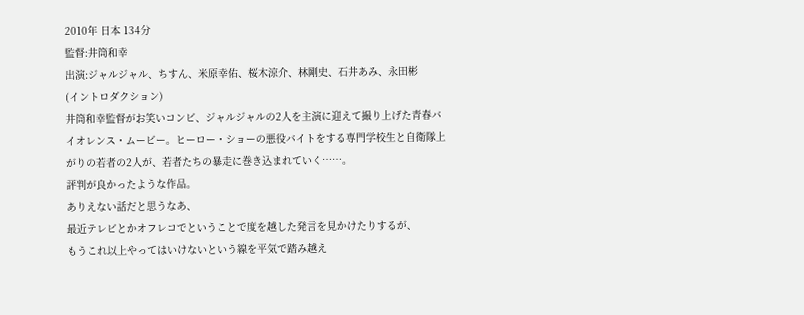2010年 日本 134分
監督:井筒和幸
出演:ジャルジャル、ちすん、米原幸佑、桜木涼介、林剛史、石井あみ、永田彬
(イントロダクション)
井筒和幸監督がお笑いコンビ、ジャルジャルの2人を主演に迎えて撮り上げた青春バイオレンス・ムービー。ヒーロー・ショーの悪役バイトをする専門学校生と自衛隊上がりの若者の2人が、若者たちの暴走に巻き込まれていく……。
評判が良かったような作品。
ありえない話だと思うなあ、
最近テレビとかオフレコでということで度を越した発言を見かけたりするが、
もうこれ以上やってはいけないという線を平気で踏み越え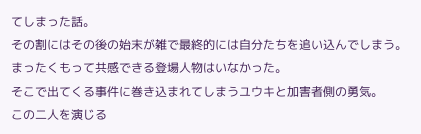てしまった話。
その割にはその後の始末が雑で最終的には自分たちを追い込んでしまう。
まったくもって共感できる登場人物はいなかった。
そこで出てくる事件に巻き込まれてしまうユウキと加害者側の勇気。
この二人を演じる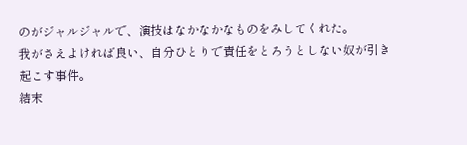のがジャルジャルで、演技はなかなかなものをみしてくれた。
我がさえよければ良い、自分ひとりで責任をとろうとしない奴が引き起こす事件。
結末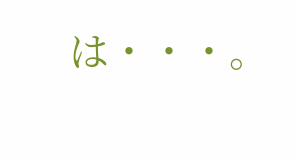は・・・。